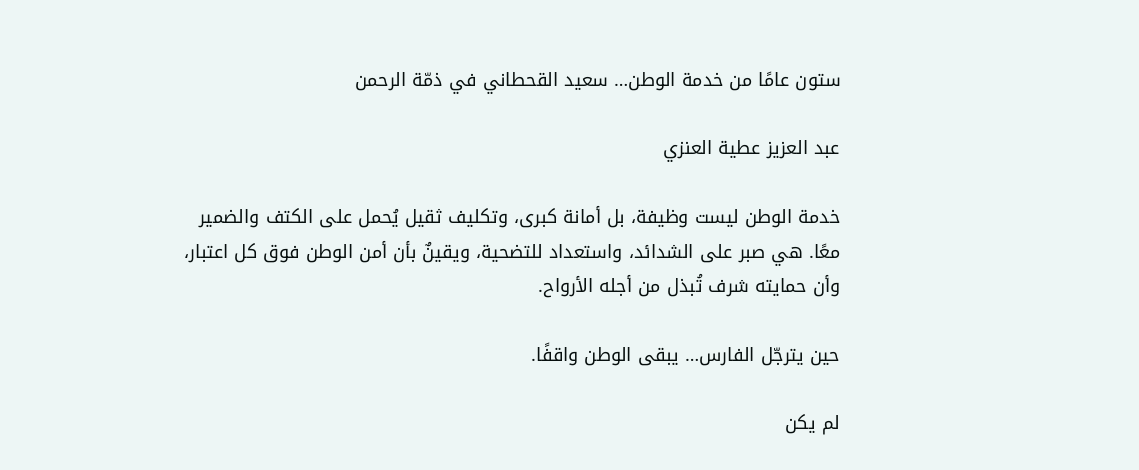ستون عامًا من خدمة الوطن… سعيد القحطاني في ذمّة الرحمن

عبد العزيز عطية العنزي

خدمة الوطن ليست وظيفة، بل أمانة كبرى، وتكليف ثقيل يُحمل على الكتف والضمير معًا. هي صبر على الشدائد، واستعداد للتضحية، ويقينٌ بأن أمن الوطن فوق كل اعتبار، وأن حمايته شرف تُبذل من أجله الأرواح.

حين يترجّل الفارس… يبقى الوطن واقفًا.

لم يكن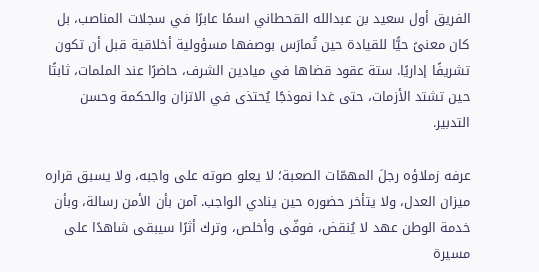الفريق أول سعيد بن عبدالله القحطاني اسمًا عابرًا في سجلات المناصب، بل كان معنىً حيًّا للقيادة حين تُمارَس بوصفها مسؤولية أخلاقية قبل أن تكون تشريفًا إداريًا. ستة عقود قضاها في ميادين الشرف، حاضرًا عند الملمات، ثابتًا حين تشتد الأزمات، حتى غدا نموذجًا يُحتذى في الاتزان والحكمة وحسن التدبير.

عرفه زملاؤه رجلَ المهمّات الصعبة؛ لا يعلو صوته على واجبه، ولا يسبق قراره ميزان العدل، ولا يتأخر حضوره حين ينادي الواجب. آمن بأن الأمن رسالة، وبأن خدمة الوطن عهد لا يُنقض، فوفّى وأخلص، وترك أثرًا سيبقى شاهدًا على مسيرة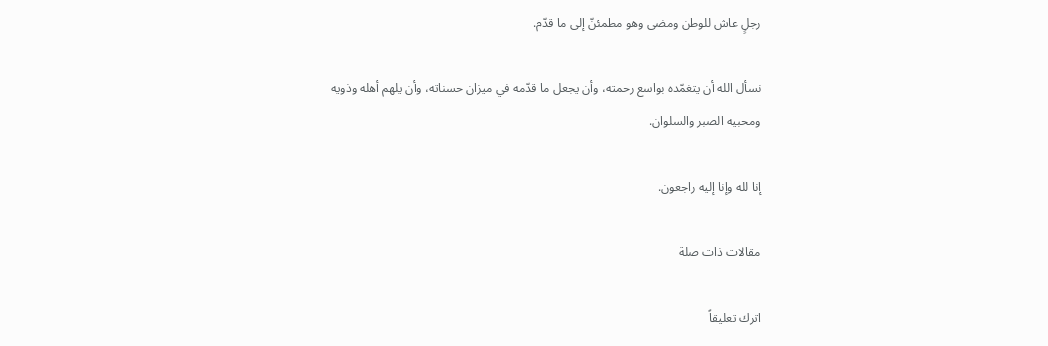رجلٍ عاش للوطن ومضى وهو مطمئنّ إلى ما قدّم.

نسأل الله أن يتغمّده بواسع رحمته، وأن يجعل ما قدّمه في ميزان حسناته، وأن يلهم أهله وذويه ومحبيه الصبر والسلوان.

إنا لله وإنا إليه راجعون.

مقالات ذات صلة

اترك تعليقاً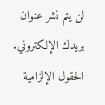لن يتم نشر عنوان بريدك الإلكتروني. الحقول الإلزامية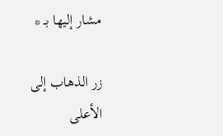مشار إليها بـ *

زر الذهاب إلى الأعلى